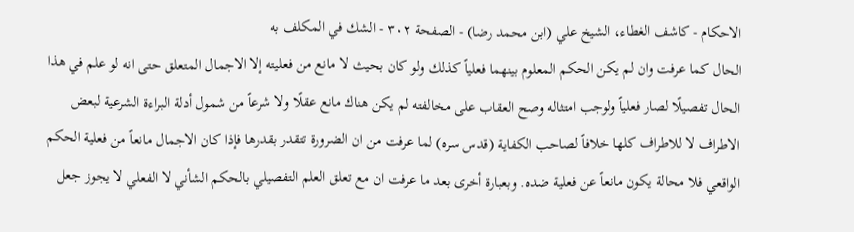الاحكام - كاشف الغطاء، الشيخ علي (ابن محمد رضا) - الصفحة ٣٠٢ - الشك في المكلف به
الحال كما عرفت وان لم يكن الحكم المعلوم بينهما فعلياً كذلك ولو كان بحيث لا مانع من فعليته إلا الاجمال المتعلق حتى انه لو علم في هذا الحال تفصيلًا لصار فعلياً ولوجب امتثاله وصح العقاب على مخالفته لم يكن هناك مانع عقلًا ولا شرعاً من شمول أدلة البراءة الشرعية لبعض الاطراف لا للاطراف كلها خلافاً لصاحب الكفاية (قدس سره) لما عرفت من ان الضرورة تتقدر بقدرها فإذا كان الاجمال مانعاً من فعلية الحكم الواقعي فلا محالة يكون مانعاً عن فعلية ضده. وبعبارة أخرى بعد ما عرفت ان مع تعلق العلم التفصيلي بالحكم الشأني لا الفعلي لا يجوز جعل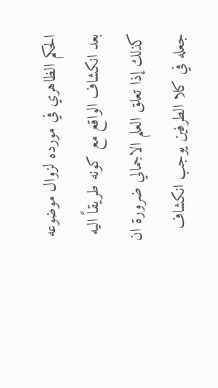الحكم الظاهري في مورده لزوال موضوعه بعد انكشاف الواقع مع كونه طريقاً اليه كذلك إذا تعلق العلم الاجمالي ضرورة ان جعله في كلا الطرفين يوجب انكشاف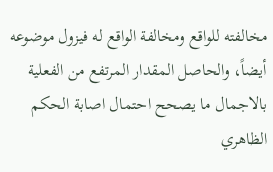مخالفته للواقع ومخالفة الواقع له فيزول موضوعه أيضاً، والحاصل المقدار المرتفع من الفعلية بالاجمال ما يصحح احتمال اصابة الحكم الظاهري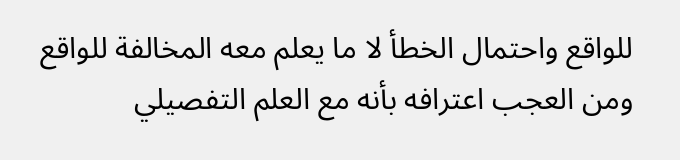للواقع واحتمال الخطأ لا ما يعلم معه المخالفة للواقع ومن العجب اعترافه بأنه مع العلم التفصيلي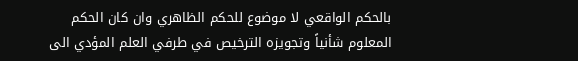بالحكم الواقعي لا موضوع للحكم الظاهري وان كان الحكم المعلوم شأنياً وتجويزه الترخيص في طرفي العلم المؤدي الى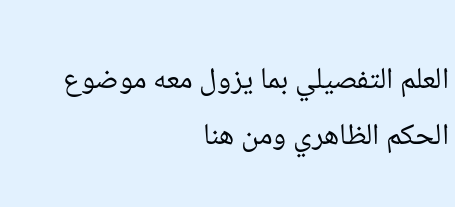العلم التفصيلي بما يزول معه موضوع الحكم الظاهري ومن هنا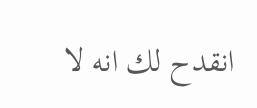انقدح لك انه لا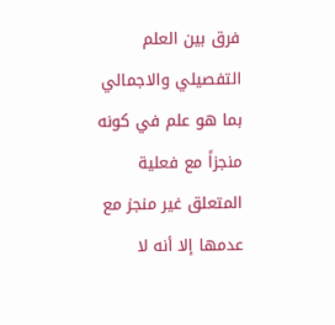فرق بين العلم التفصيلي والاجمالي بما هو علم في كونه منجزاً مع فعلية المتعلق غير منجز مع عدمها إلا أنه لا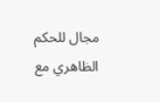مجال للحكم الظاهري مع